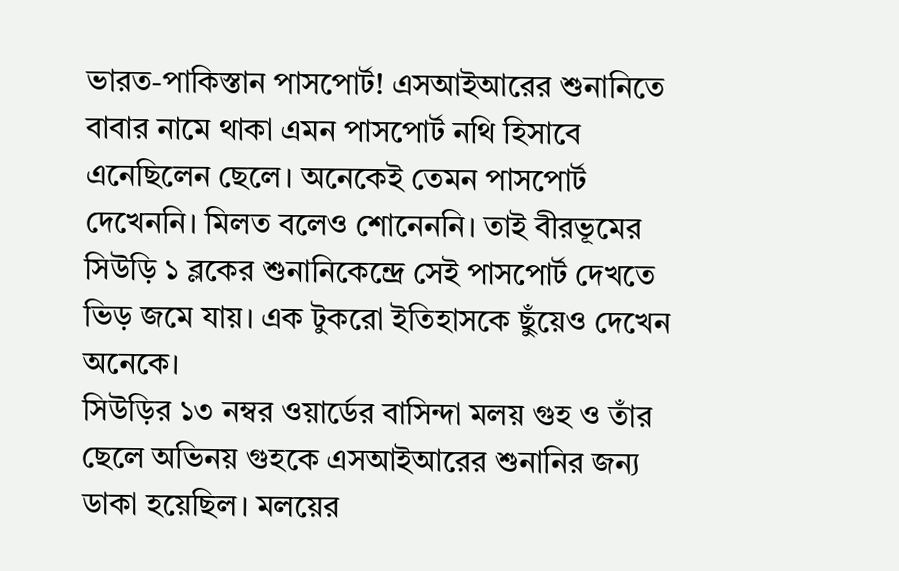ভারত-পাকিস্তান পাসপোর্ট! এসআইআরের শুনানিতে বাবার নামে থাকা এমন পাসপোর্ট নথি হিসাবে এনেছিলেন ছেলে। অনেকেই তেমন পাসপোর্ট দেখেননি। মিলত বলেও শোনেননি। তাই বীরভূমের সিউড়ি ১ ব্লকের শুনানিকেন্দ্রে সেই পাসপোর্ট দেখতে ভিড় জমে যায়। এক টুকরো ইতিহাসকে ছুঁয়েও দেখেন অনেকে।
সিউড়ির ১৩ নম্বর ওয়ার্ডের বাসিন্দা মলয় গুহ ও তাঁর ছেলে অভিনয় গুহকে এসআইআরের শুনানির জন্য ডাকা হয়েছিল। মলয়ের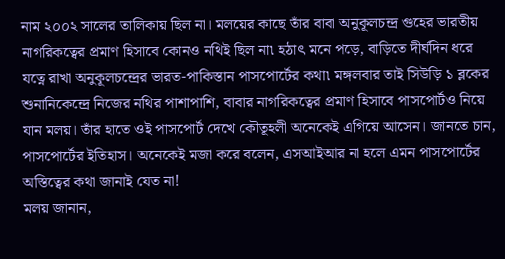নাম ২০০২ সালের তালিকায় ছিল না। মলয়ের কাছে তাঁর বাবা অনুকূলচন্দ্র গুহের ভারতীয় নাগরিকত্বের প্রমাণ হিসাবে কোনও নথিই ছিল না৷ হঠাৎ মনে পড়ে, বাড়িতে দীর্ঘদিন ধরে যত্নে রাখা অনুকূলচন্দ্রের ভারত-পাকিস্তান পাসপোর্টের কথা৷ মঙ্গলবার তাই সিউড়ি ১ ব্লকের শুনানিকেন্দ্রে নিজের নথির পাশাপাশি, বাবার নাগরিকত্বের প্রমাণ হিসাবে পাসপোর্টও নিয়ে যান মলয়। তাঁর হাতে ওই পাসপোর্ট দেখে কৌতূহলী অনেকেই এগিয়ে আসেন। জানতে চান, পাসপোর্টের ইতিহাস। অনেকেই মজা করে বলেন, এসআইআর না হলে এমন পাসপোর্টের অস্তিত্বের কথা জানাই যেত না!
মলয় জানান,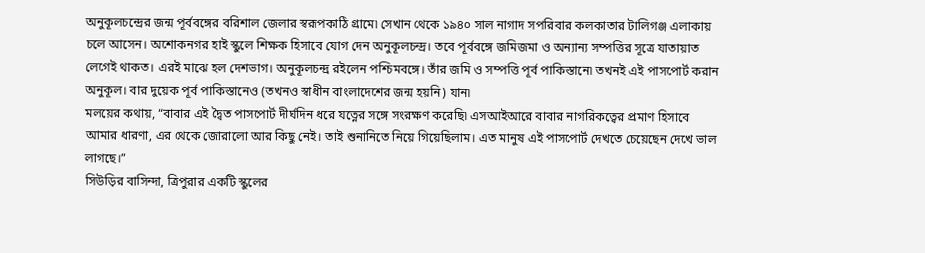অনুকূলচন্দ্রের জন্ম পূর্ববঙ্গের বরিশাল জেলার স্বরূপকাঠি গ্রামে৷ সেখান থেকে ১৯৪০ সাল নাগাদ সপরিবার কলকাতার টালিগঞ্জ এলাকায় চলে আসেন। অশোকনগর হাই স্কুলে শিক্ষক হিসাবে যোগ দেন অনুকূলচন্দ্র। তবে পূর্ববঙ্গে জমিজমা ও অন্যান্য সম্পত্তির সূত্রে যাতায়াত লেগেই থাকত। এরই মাঝে হল দেশভাগ। অনুকূলচন্দ্র রইলেন পশ্চিমবঙ্গে। তাঁর জমি ও সম্পত্তি পূর্ব পাকিস্তানে৷ তখনই এই পাসপোর্ট করান অনুকূল। বার দুয়েক পূর্ব পাকিস্তানেও (তখনও স্বাধীন বাংলাদেশের জন্ম হয়নি) যান৷
মলয়ের কথায়, “বাবার এই দ্বৈত পাসপোর্ট দীর্ঘদিন ধরে যত্নের সঙ্গে সংরক্ষণ করেছি৷ এসআইআরে বাবার নাগরিকত্বের প্রমাণ হিসাবে আমার ধারণা, এর থেকে জোরালো আর কিছু নেই। তাই শুনানিতে নিয়ে গিয়েছিলাম। এত মানুষ এই পাসপোর্ট দেখতে চেয়েছেন দেখে ভাল লাগছে।”
সিউড়ির বাসিন্দা, ত্রিপুরার একটি স্কুলের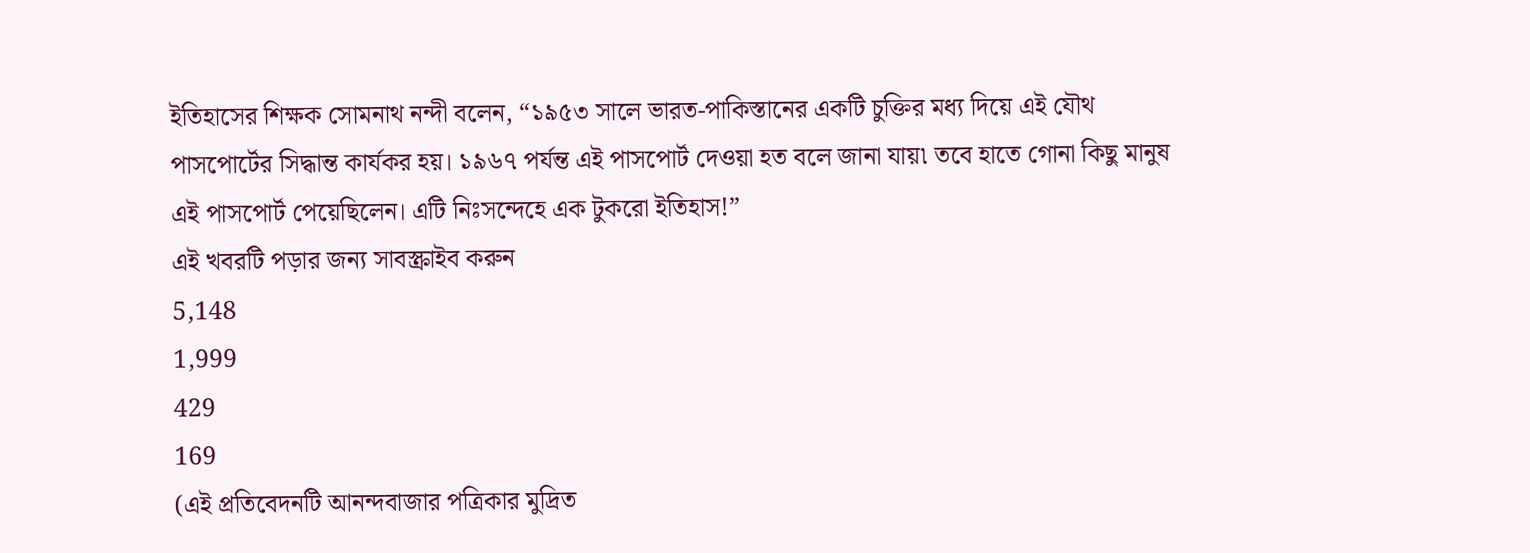ইতিহাসের শিক্ষক সোমনাথ নন্দী বলেন, “১৯৫৩ সালে ভারত-পাকিস্তানের একটি চুক্তির মধ্য দিয়ে এই যৌথ পাসপোর্টের সিদ্ধান্ত কার্যকর হয়। ১৯৬৭ পর্যন্ত এই পাসপোর্ট দেওয়া হত বলে জানা যায়৷ তবে হাতে গোনা কিছু মানুষ এই পাসপোর্ট পেয়েছিলেন। এটি নিঃসন্দেহে এক টুকরো ইতিহাস!”
এই খবরটি পড়ার জন্য সাবস্ক্রাইব করুন
5,148
1,999
429
169
(এই প্রতিবেদনটি আনন্দবাজার পত্রিকার মুদ্রিত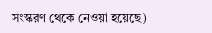সংস্করণ থেকে নেওয়া হয়েছে)